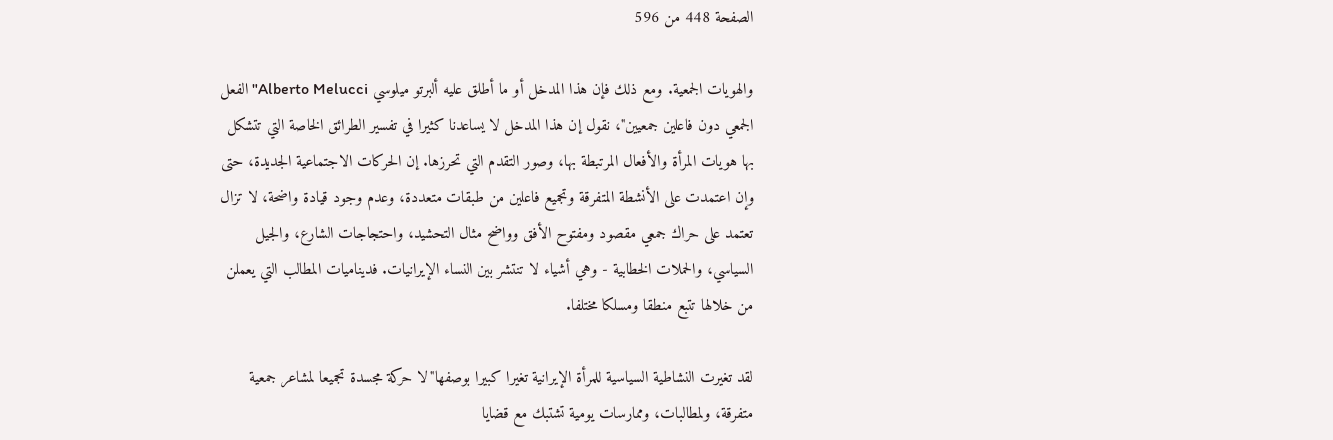الصفحة 448 من 596

والهويات الجمعية. ومع ذلك فإن هذا المدخل أو ما أطلق عليه ألبرتو ميلوسي Alberto Melucci"الفعل الجمعي دون فاعلين جمعيين"، نقول إن هذا المدخل لا يساعدنا كثيرا في تفسير الطرائق الخاصة التي تتشكل بها هويات المرأة والأفعال المرتبطة بها، وصور التقدم التي تحرزها. إن الحركات الاجتماعية الجديدة، حتى وإن اعتمدت على الأنشطة المتفرقة وتجميع فاعلين من طبقات متعددة، وعدم وجود قيادة واضحة، لا تزال تعتمد على حراك جمعي مقصود ومفتوح الأفق وواضح مثال التحشيد، واحتجاجات الشارع، والجيل السياسي، والحملات الخطابية - وهي أشياء لا تنتشر بين النساء الإيرانيات. فديناميات المطالب التي يعملن من خلالها تتبع منطقا ومسلكا مختلفا.

لقد تغيرت النشاطية السياسية للمرأة الإيرانية تغيرا كبيرا بوصفها"لا حركة مجسدة تجميعا لمشاعر جمعية متفرقة، ولمطالبات، وممارسات يومية تشتبك مع قضايا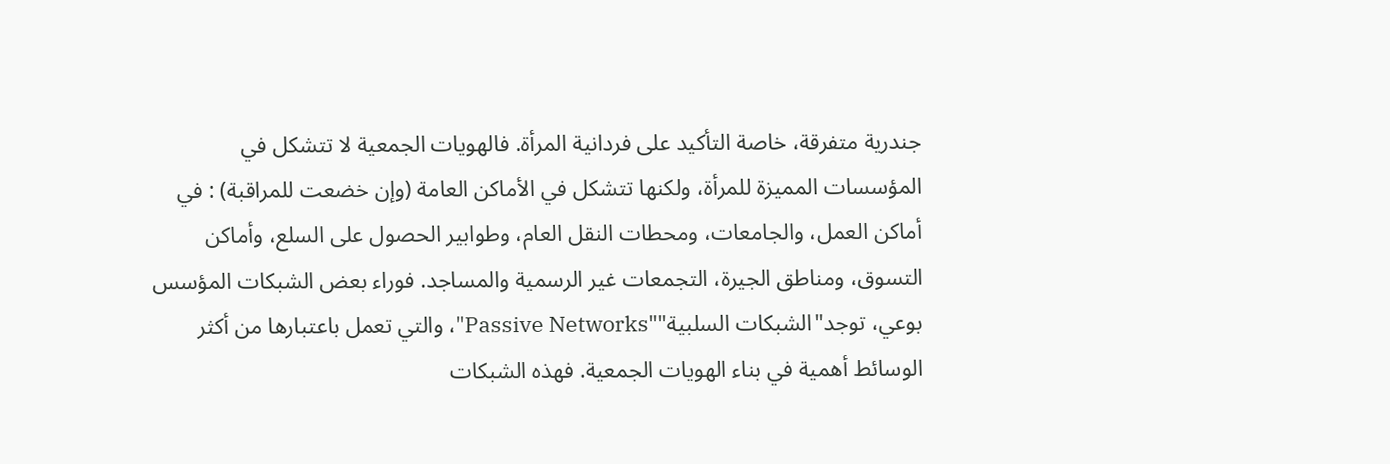جندرية متفرقة، خاصة التأكيد على فردانية المرأة. فالهويات الجمعية لا تتشكل في المؤسسات المميزة للمرأة، ولكنها تتشكل في الأماكن العامة (وإن خضعت للمراقبة) : في أماكن العمل، والجامعات، ومحطات النقل العام، وطوابير الحصول على السلع، وأماكن التسوق، ومناطق الجيرة، التجمعات غير الرسمية والمساجد. فوراء بعض الشبكات المؤسس بوعي، توجد"الشبكات السلبية""Passive Networks"، والتي تعمل باعتبارها من أكثر الوسائط أهمية في بناء الهويات الجمعية. فهذه الشبكات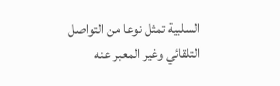السلبية تمثل نوعا من التواصل التلقائي وغير المعبر عنه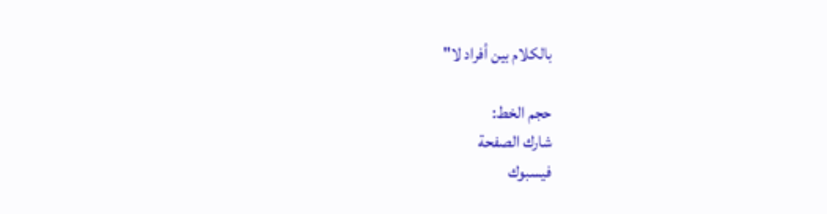بالكلام بين أفراد لا"

حجم الخط:
شارك الصفحة
فيسبوك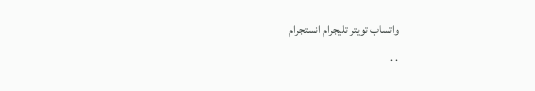واتساب تويتر تليجرام انستجرام
. .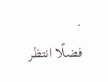.
فضلًا انتظر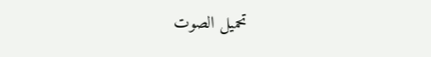تحميل الصوت